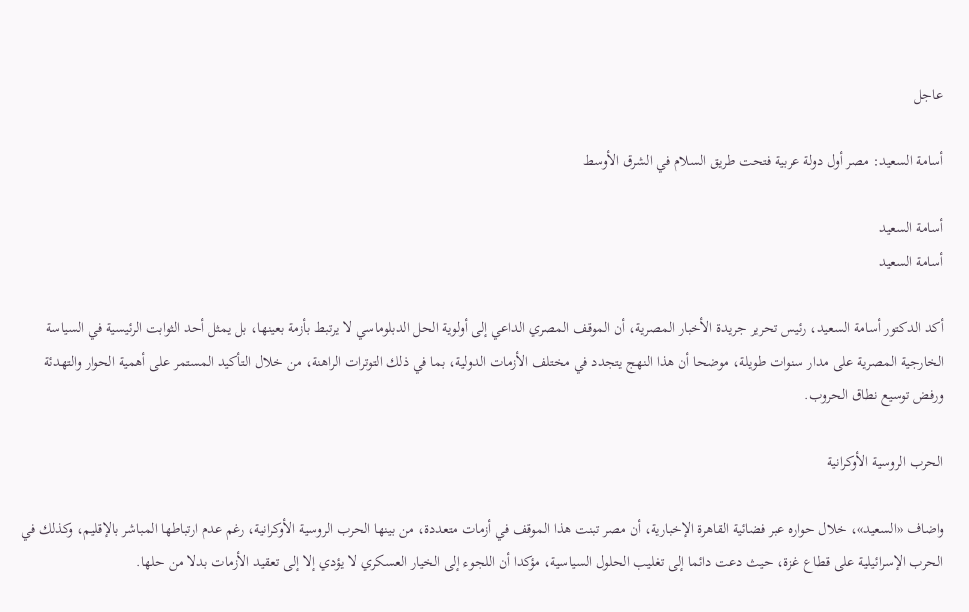عاجل

أسامة السعيد: مصر أول دولة عربية فتحت طريق السلام في الشرق الأوسط

أسامة السعيد
أسامة السعيد

أكد الدكتور أسامة السعيد، رئيس تحرير جريدة الأخبار المصرية، أن الموقف المصري الداعي إلى أولوية الحل الدبلوماسي لا يرتبط بأزمة بعينها، بل يمثل أحد الثوابت الرئيسية في السياسة الخارجية المصرية على مدار سنوات طويلة، موضحا أن هذا النهج يتجدد في مختلف الأزمات الدولية، بما في ذلك التوترات الراهنة، من خلال التأكيد المستمر على أهمية الحوار والتهدئة ورفض توسيع نطاق الحروب.

الحرب الروسية الأوكرانية

واضاف «السعيد»، خلال حواره عبر فضائية القاهرة الإخبارية، أن مصر تبنت هذا الموقف في أزمات متعددة، من بينها الحرب الروسية الأوكرانية، رغم عدم ارتباطها المباشر بالإقليم، وكذلك في الحرب الإسرائيلية على قطاع غزة، حيث دعت دائما إلى تغليب الحلول السياسية، مؤكدا أن اللجوء إلى الخيار العسكري لا يؤدي إلا إلى تعقيد الأزمات بدلا من حلها.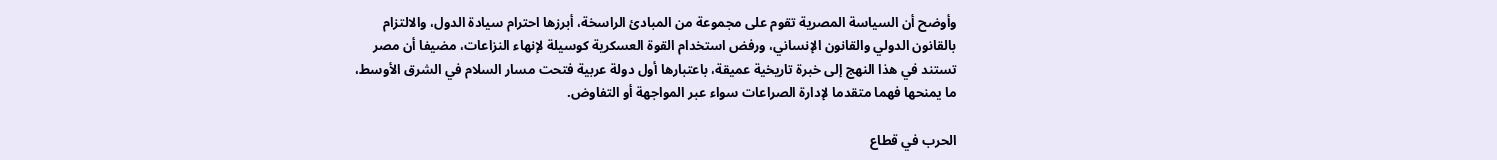وأوضح أن السياسة المصرية تقوم على مجموعة من المبادئ الراسخة، أبرزها احترام سيادة الدول، والالتزام بالقانون الدولي والقانون الإنساني، ورفض استخدام القوة العسكرية كوسيلة لإنهاء النزاعات، مضيفا أن مصر تستند في هذا النهج إلى خبرة تاريخية عميقة، باعتبارها أول دولة عربية فتحت مسار السلام في الشرق الأوسط، ما يمنحها فهما متقدما لإدارة الصراعات سواء عبر المواجهة أو التفاوض.

الحرب في قطاع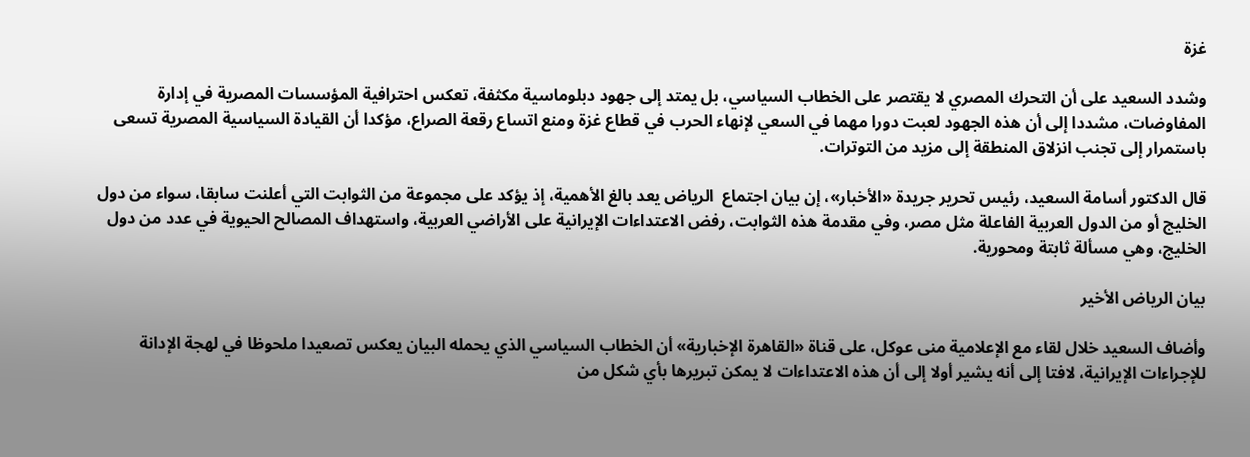غزة

وشدد السعيد على أن التحرك المصري لا يقتصر على الخطاب السياسي، بل يمتد إلى جهود دبلوماسية مكثفة، تعكس احترافية المؤسسات المصرية في إدارة المفاوضات، مشددا إلى أن هذه الجهود لعبت دورا مهما في السعي لإنهاء الحرب في قطاع غزة ومنع اتساع رقعة الصراع، مؤكدا أن القيادة السياسية المصرية تسعى باستمرار إلى تجنب انزلاق المنطقة إلى مزيد من التوترات.

قال الدكتور أسامة السعيد، رئيس تحرير جريدة «الأخبار»، إن بيان اجتماع  الرياض يعد بالغ الأهمية، إذ يؤكد على مجموعة من الثوابت التي أعلنت سابقا، سواء من دول الخليج أو من الدول العربية الفاعلة مثل مصر، وفي مقدمة هذه الثوابت، رفض الاعتداءات الإيرانية على الأراضي العربية، واستهداف المصالح الحيوية في عدد من دول الخليج، وهي مسألة ثابتة ومحورية.

بيان الرياض الأخير

وأضاف السعيد خلال لقاء مع الإعلامية منى عوكل، على قناة «القاهرة الإخبارية» أن الخطاب السياسي الذي يحمله البيان يعكس تصعيدا ملحوظا في لهجة الإدانة للإجراءات الإيرانية، لافتا إلى أنه يشير أولا إلى أن هذه الاعتداءات لا يمكن تبريرها بأي شكل من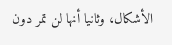الأشكال، وثانيا أنها لن تمر دون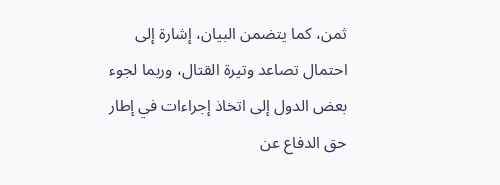ثمن، كما يتضمن البيان، إشارة إلى احتمال تصاعد وتيرة القتال، وربما لجوء بعض الدول إلى اتخاذ إجراءات في إطار حق الدفاع عن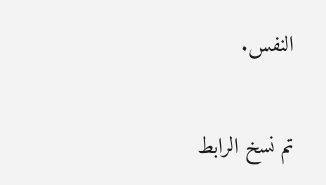النفس.

تم نسخ الرابط